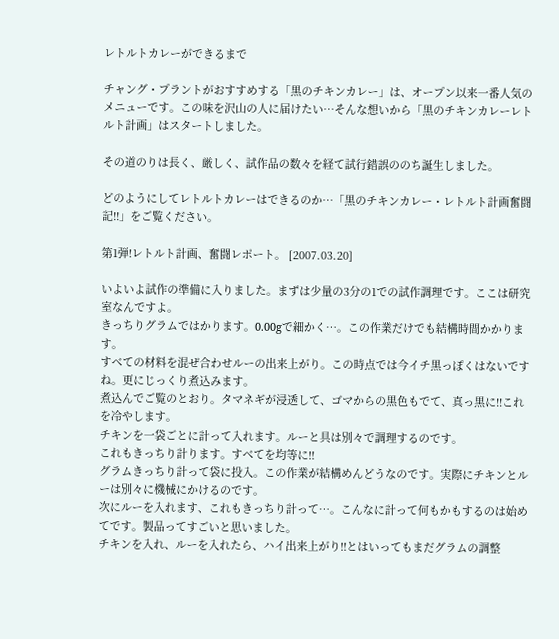レトルトカレーができるまで

チャング・プラントがおすすめする「黒のチキンカレー」は、オープン以来一番人気のメニューです。この味を沢山の人に届けたい…そんな想いから「黒のチキンカレーレトルト計画」はスタートしました。

その道のりは長く、厳しく、試作品の数々を経て試行錯誤ののち誕生しました。

どのようにしてレトルトカレーはできるのか…「黒のチキンカレー・レトルト計画奮闘記!!」をご覧ください。

第1弾!レトルト計画、奮闘レポート。 [2007.03.20]

いよいよ試作の準備に入りました。まずは少量の3分の1での試作調理です。ここは研究室なんですよ。
きっちりグラムではかります。0.00gで細かく…。この作業だけでも結構時間かかります。
すべての材料を混ぜ合わせルーの出来上がり。この時点では今イチ黒っぽくはないですね。更にじっくり煮込みます。
煮込んでご覧のとおり。タマネギが浸透して、ゴマからの黒色もでて、真っ黒に!!これを冷やします。
チキンを一袋ごとに計って入れます。ルーと具は別々で調理するのです。
これもきっちり計ります。すべてを均等に!!
グラムきっちり計って袋に投入。この作業が結構めんどうなのです。実際にチキンとルーは別々に機械にかけるのです。
次にルーを入れます、これもきっちり計って…。こんなに計って何もかもするのは始めてです。製品ってすごいと思いました。
チキンを入れ、ルーを入れたら、ハイ出来上がり!!とはいってもまだグラムの調整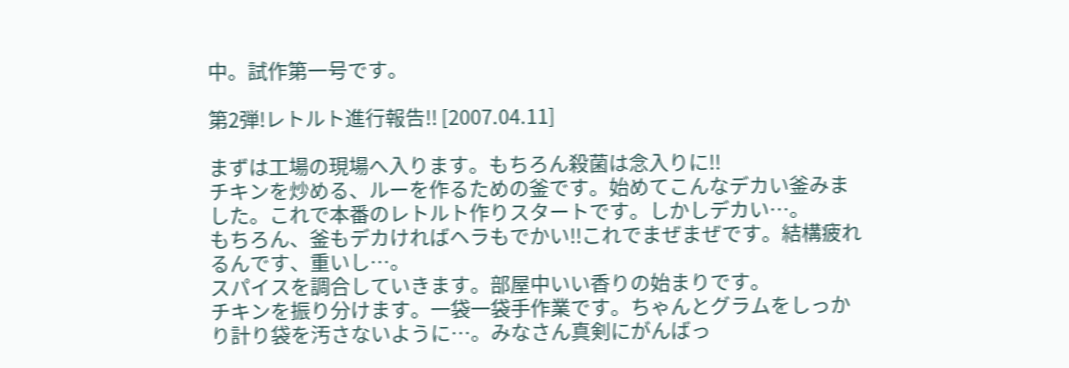中。試作第一号です。

第2弾!レトルト進行報告!! [2007.04.11]

まずは工場の現場へ入ります。もちろん殺菌は念入りに!!
チキンを炒める、ルーを作るための釜です。始めてこんなデカい釜みました。これで本番のレトルト作りスタートです。しかしデカい…。
もちろん、釜もデカければヘラもでかい!!これでまぜまぜです。結構疲れるんです、重いし…。
スパイスを調合していきます。部屋中いい香りの始まりです。
チキンを振り分けます。一袋一袋手作業です。ちゃんとグラムをしっかり計り袋を汚さないように…。みなさん真剣にがんばっ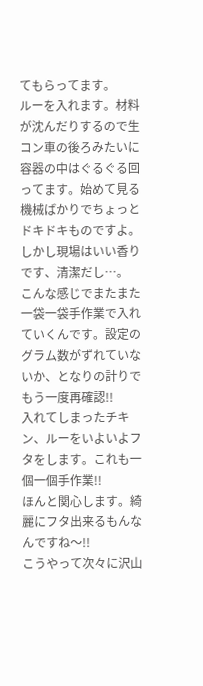てもらってます。
ルーを入れます。材料が沈んだりするので生コン車の後ろみたいに容器の中はぐるぐる回ってます。始めて見る機械ばかりでちょっとドキドキものですよ。しかし現場はいい香りです、清潔だし…。
こんな感じでまたまた一袋一袋手作業で入れていくんです。設定のグラム数がずれていないか、となりの計りでもう一度再確認!!
入れてしまったチキン、ルーをいよいよフタをします。これも一個一個手作業!!
ほんと関心します。綺麗にフタ出来るもんなんですね〜!!
こうやって次々に沢山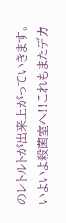のレトルトが出来上がっていきます。
いよいよ殺菌室へ!!これもまたデカ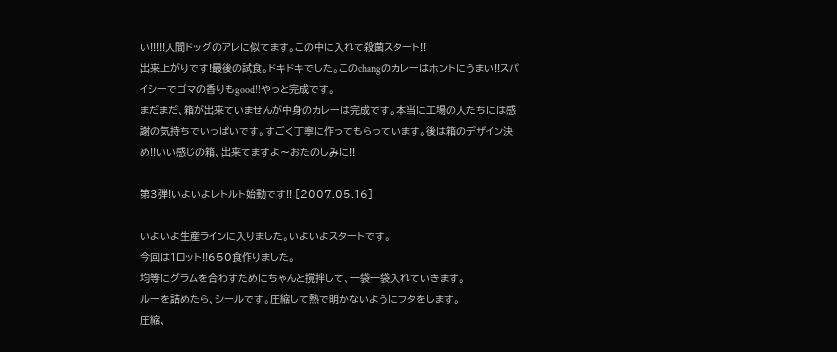い!!!!!人間ドッグのアレに似てます。この中に入れて殺菌スタート!!
出来上がりです!最後の試食。ドキドキでした。このchangのカレーはホントにうまい!!スパイシーでゴマの香りもgood!!やっと完成です。
まだまだ、箱が出来ていませんが中身のカレーは完成です。本当に工場の人たちには感謝の気持ちでいっぱいです。すごく丁寧に作ってもらっています。後は箱のデザイン決め!!いい感じの箱、出来てますよ〜おたのしみに!!

第3弾!いよいよレトルト始動です!! [2007.05.16]

いよいよ生産ラインに入りました。いよいよスタートです。
今回は1ロット!!650食作りました。
均等にグラムを合わすためにちゃんと撹拌して、一袋一袋入れていきます。
ルーを詰めたら、シールです。圧縮して熱で明かないようにフタをします。
圧縮、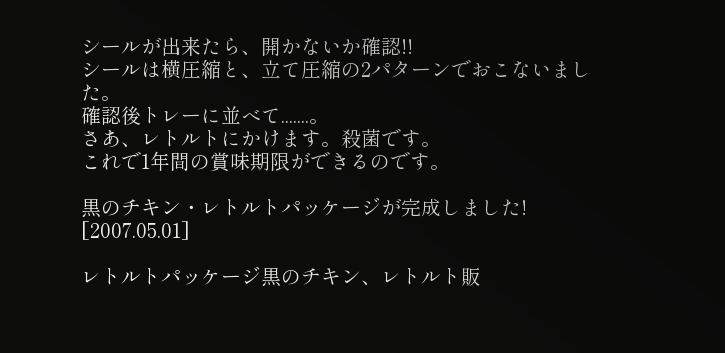シールが出来たら、開かないか確認!!
シールは横圧縮と、立て圧縮の2パターンでおこないました。
確認後トレーに並べて.......。
さあ、レトルトにかけます。殺菌です。
これで1年間の賞味期限ができるのです。

黒のチキン・レトルトパッケージが完成しました! [2007.05.01]

レトルトパッケージ黒のチキン、レトルト販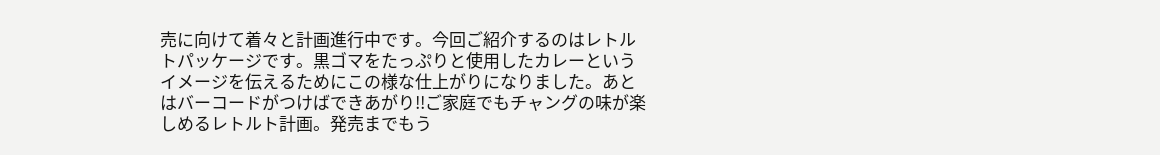売に向けて着々と計画進行中です。今回ご紹介するのはレトルトパッケージです。黒ゴマをたっぷりと使用したカレーというイメージを伝えるためにこの様な仕上がりになりました。あとはバーコードがつけばできあがり!!ご家庭でもチャングの味が楽しめるレトルト計画。発売までもう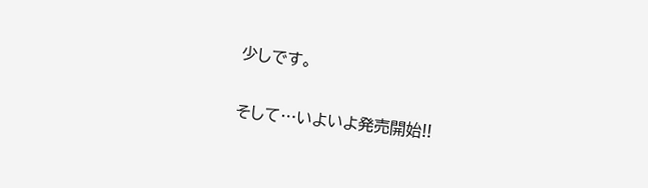少しです。

そして…いよいよ発売開始!!